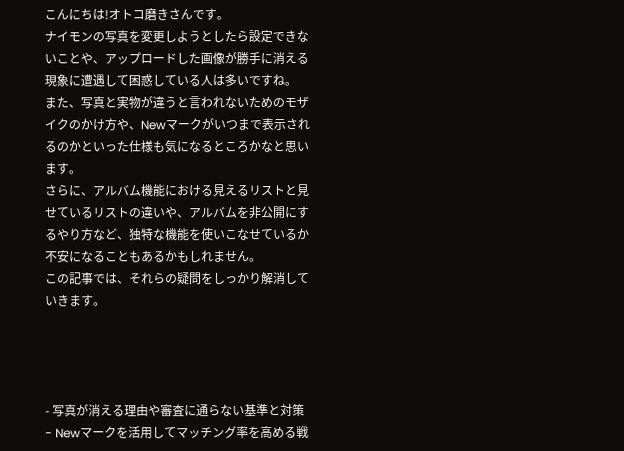こんにちは!オトコ磨きさんです。
ナイモンの写真を変更しようとしたら設定できないことや、アップロードした画像が勝手に消える現象に遭遇して困惑している人は多いですね。
また、写真と実物が違うと言われないためのモザイクのかけ方や、Newマークがいつまで表示されるのかといった仕様も気になるところかなと思います。
さらに、アルバム機能における見えるリストと見せているリストの違いや、アルバムを非公開にするやり方など、独特な機能を使いこなせているか不安になることもあるかもしれません。
この記事では、それらの疑問をしっかり解消していきます。




- 写真が消える理由や審査に通らない基準と対策
- Newマークを活用してマッチング率を高める戦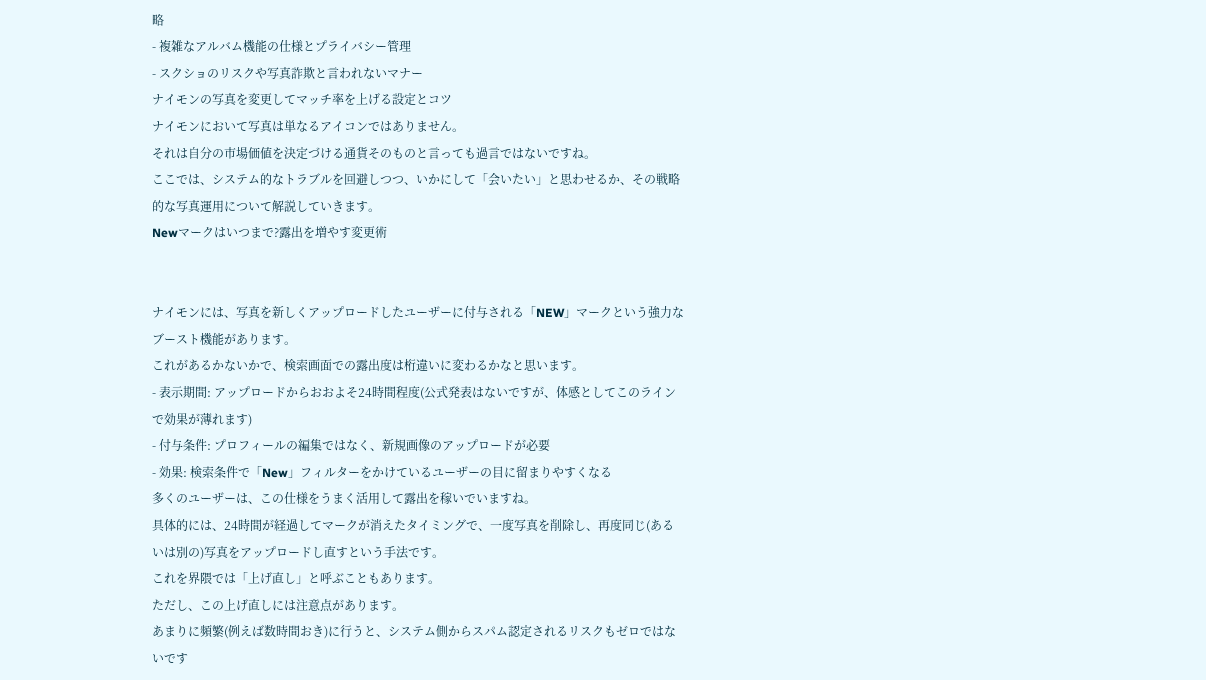略
- 複雑なアルバム機能の仕様とプライバシー管理
- スクショのリスクや写真詐欺と言われないマナー
ナイモンの写真を変更してマッチ率を上げる設定とコツ
ナイモンにおいて写真は単なるアイコンではありません。
それは自分の市場価値を決定づける通貨そのものと言っても過言ではないですね。
ここでは、システム的なトラブルを回避しつつ、いかにして「会いたい」と思わせるか、その戦略的な写真運用について解説していきます。
Newマークはいつまで?露出を増やす変更術


ナイモンには、写真を新しくアップロードしたユーザーに付与される「NEW」マークという強力なブースト機能があります。
これがあるかないかで、検索画面での露出度は桁違いに変わるかなと思います。
- 表示期間: アップロードからおおよそ24時間程度(公式発表はないですが、体感としてこのラインで効果が薄れます)
- 付与条件: プロフィールの編集ではなく、新規画像のアップロードが必要
- 効果: 検索条件で「New」フィルターをかけているユーザーの目に留まりやすくなる
多くのユーザーは、この仕様をうまく活用して露出を稼いでいますね。
具体的には、24時間が経過してマークが消えたタイミングで、一度写真を削除し、再度同じ(あるいは別の)写真をアップロードし直すという手法です。
これを界隈では「上げ直し」と呼ぶこともあります。
ただし、この上げ直しには注意点があります。
あまりに頻繁(例えば数時間おき)に行うと、システム側からスパム認定されるリスクもゼロではないです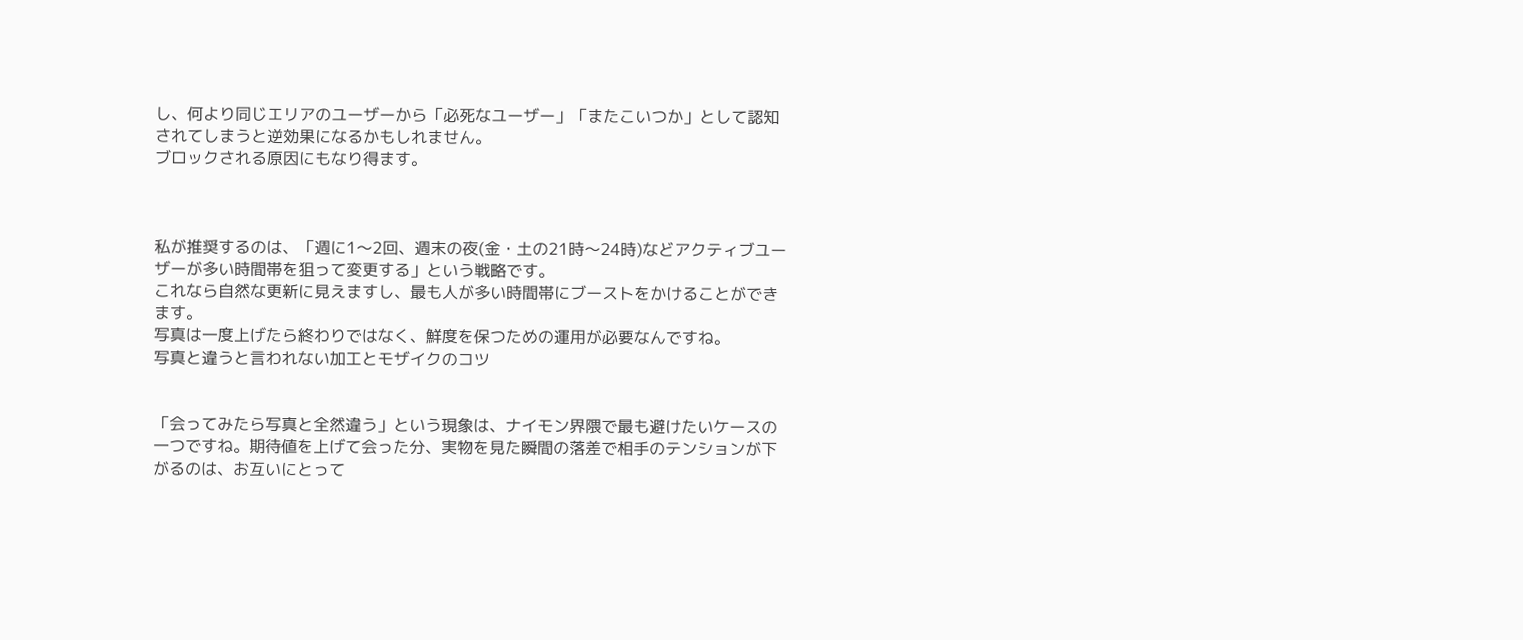し、何より同じエリアのユーザーから「必死なユーザー」「またこいつか」として認知されてしまうと逆効果になるかもしれません。
ブロックされる原因にもなり得ます。



私が推奨するのは、「週に1〜2回、週末の夜(金・土の21時〜24時)などアクティブユーザーが多い時間帯を狙って変更する」という戦略です。
これなら自然な更新に見えますし、最も人が多い時間帯にブーストをかけることができます。
写真は一度上げたら終わりではなく、鮮度を保つための運用が必要なんですね。
写真と違うと言われない加工とモザイクのコツ


「会ってみたら写真と全然違う」という現象は、ナイモン界隈で最も避けたいケースの一つですね。期待値を上げて会った分、実物を見た瞬間の落差で相手のテンションが下がるのは、お互いにとって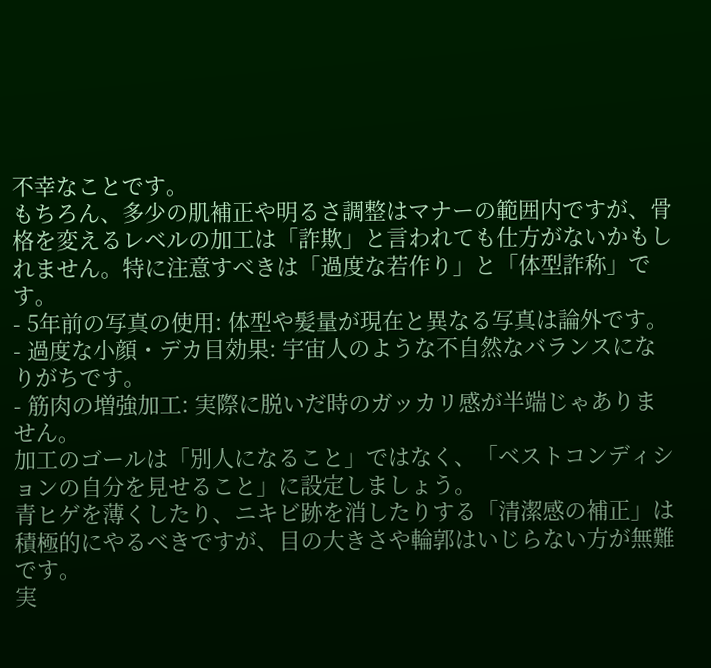不幸なことです。
もちろん、多少の肌補正や明るさ調整はマナーの範囲内ですが、骨格を変えるレベルの加工は「詐欺」と言われても仕方がないかもしれません。特に注意すべきは「過度な若作り」と「体型詐称」です。
- 5年前の写真の使用: 体型や髪量が現在と異なる写真は論外です。
- 過度な小顔・デカ目効果: 宇宙人のような不自然なバランスになりがちです。
- 筋肉の増強加工: 実際に脱いだ時のガッカリ感が半端じゃありません。
加工のゴールは「別人になること」ではなく、「ベストコンディションの自分を見せること」に設定しましょう。
青ヒゲを薄くしたり、ニキビ跡を消したりする「清潔感の補正」は積極的にやるべきですが、目の大きさや輪郭はいじらない方が無難です。
実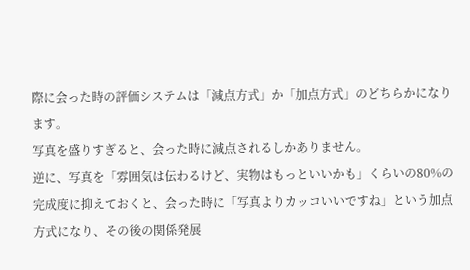際に会った時の評価システムは「減点方式」か「加点方式」のどちらかになります。
写真を盛りすぎると、会った時に減点されるしかありません。
逆に、写真を「雰囲気は伝わるけど、実物はもっといいかも」くらいの80%の完成度に抑えておくと、会った時に「写真よりカッコいいですね」という加点方式になり、その後の関係発展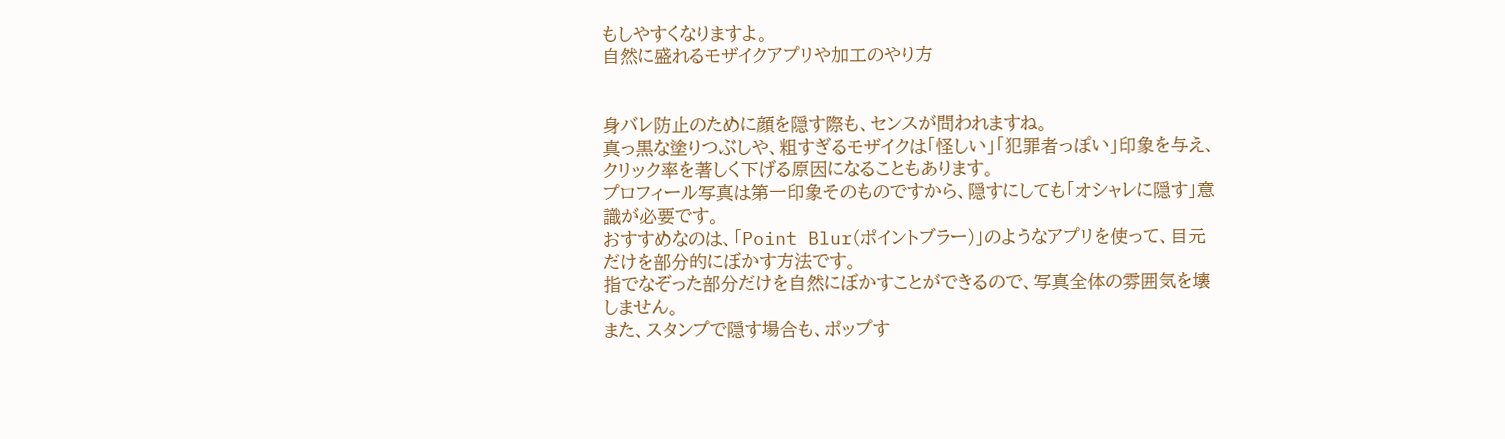もしやすくなりますよ。
自然に盛れるモザイクアプリや加工のやり方


身バレ防止のために顔を隠す際も、センスが問われますね。
真っ黒な塗りつぶしや、粗すぎるモザイクは「怪しい」「犯罪者っぽい」印象を与え、クリック率を著しく下げる原因になることもあります。
プロフィール写真は第一印象そのものですから、隠すにしても「オシャレに隠す」意識が必要です。
おすすめなのは、「Point Blur(ポイントブラー)」のようなアプリを使って、目元だけを部分的にぼかす方法です。
指でなぞった部分だけを自然にぼかすことができるので、写真全体の雰囲気を壊しません。
また、スタンプで隠す場合も、ポップす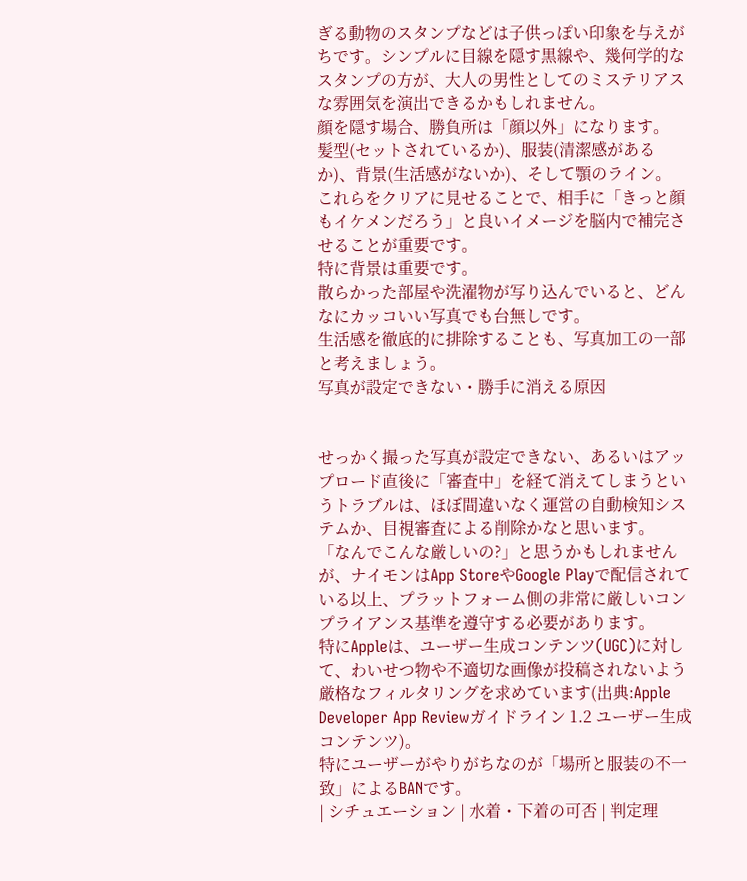ぎる動物のスタンプなどは子供っぽい印象を与えがちです。シンプルに目線を隠す黒線や、幾何学的なスタンプの方が、大人の男性としてのミステリアスな雰囲気を演出できるかもしれません。
顔を隠す場合、勝負所は「顔以外」になります。
髪型(セットされているか)、服装(清潔感があるか)、背景(生活感がないか)、そして顎のライン。
これらをクリアに見せることで、相手に「きっと顔もイケメンだろう」と良いイメージを脳内で補完させることが重要です。
特に背景は重要です。
散らかった部屋や洗濯物が写り込んでいると、どんなにカッコいい写真でも台無しです。
生活感を徹底的に排除することも、写真加工の一部と考えましょう。
写真が設定できない・勝手に消える原因


せっかく撮った写真が設定できない、あるいはアップロード直後に「審査中」を経て消えてしまうというトラブルは、ほぼ間違いなく運営の自動検知システムか、目視審査による削除かなと思います。
「なんでこんな厳しいの?」と思うかもしれませんが、ナイモンはApp StoreやGoogle Playで配信されている以上、プラットフォーム側の非常に厳しいコンプライアンス基準を遵守する必要があります。
特にAppleは、ユーザー生成コンテンツ(UGC)に対して、わいせつ物や不適切な画像が投稿されないよう厳格なフィルタリングを求めています(出典:Apple Developer App Reviewガイドライン 1.2 ユーザー生成コンテンツ)。
特にユーザーがやりがちなのが「場所と服装の不一致」によるBANです。
| シチュエーション | 水着・下着の可否 | 判定理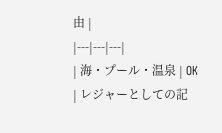由 |
|---|---|---|
| 海・プール・温泉 | OK | レジャーとしての記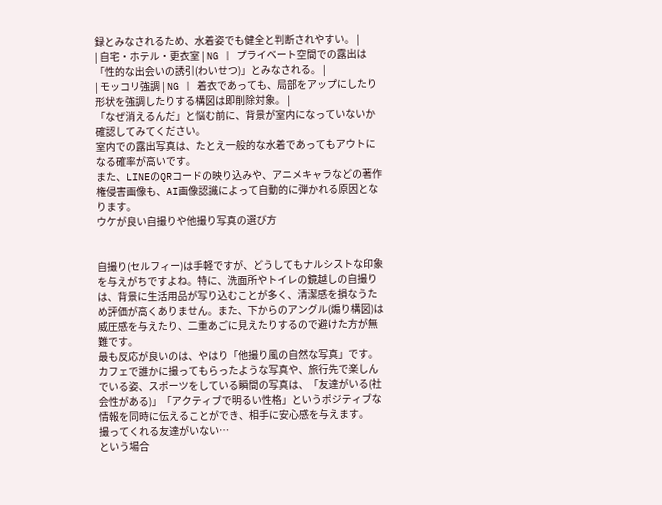録とみなされるため、水着姿でも健全と判断されやすい。 |
| 自宅・ホテル・更衣室 | NG | プライベート空間での露出は「性的な出会いの誘引(わいせつ)」とみなされる。 |
| モッコリ強調 | NG | 着衣であっても、局部をアップにしたり形状を強調したりする構図は即削除対象。 |
「なぜ消えるんだ」と悩む前に、背景が室内になっていないか確認してみてください。
室内での露出写真は、たとえ一般的な水着であってもアウトになる確率が高いです。
また、LINEのQRコードの映り込みや、アニメキャラなどの著作権侵害画像も、AI画像認識によって自動的に弾かれる原因となります。
ウケが良い自撮りや他撮り写真の選び方


自撮り(セルフィー)は手軽ですが、どうしてもナルシストな印象を与えがちですよね。特に、洗面所やトイレの鏡越しの自撮りは、背景に生活用品が写り込むことが多く、清潔感を損なうため評価が高くありません。また、下からのアングル(煽り構図)は威圧感を与えたり、二重あごに見えたりするので避けた方が無難です。
最も反応が良いのは、やはり「他撮り風の自然な写真」です。カフェで誰かに撮ってもらったような写真や、旅行先で楽しんでいる姿、スポーツをしている瞬間の写真は、「友達がいる(社会性がある)」「アクティブで明るい性格」というポジティブな情報を同時に伝えることができ、相手に安心感を与えます。
撮ってくれる友達がいない…
という場合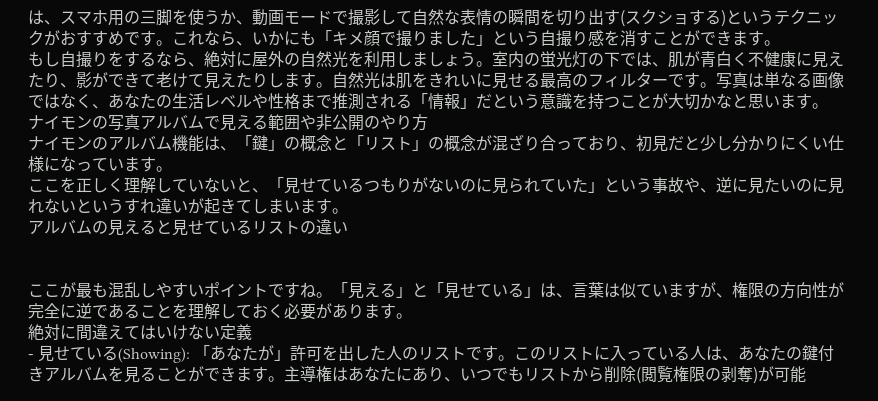は、スマホ用の三脚を使うか、動画モードで撮影して自然な表情の瞬間を切り出す(スクショする)というテクニックがおすすめです。これなら、いかにも「キメ顔で撮りました」という自撮り感を消すことができます。
もし自撮りをするなら、絶対に屋外の自然光を利用しましょう。室内の蛍光灯の下では、肌が青白く不健康に見えたり、影ができて老けて見えたりします。自然光は肌をきれいに見せる最高のフィルターです。写真は単なる画像ではなく、あなたの生活レベルや性格まで推測される「情報」だという意識を持つことが大切かなと思います。
ナイモンの写真アルバムで見える範囲や非公開のやり方
ナイモンのアルバム機能は、「鍵」の概念と「リスト」の概念が混ざり合っており、初見だと少し分かりにくい仕様になっています。
ここを正しく理解していないと、「見せているつもりがないのに見られていた」という事故や、逆に見たいのに見れないというすれ違いが起きてしまいます。
アルバムの見えると見せているリストの違い


ここが最も混乱しやすいポイントですね。「見える」と「見せている」は、言葉は似ていますが、権限の方向性が完全に逆であることを理解しておく必要があります。
絶対に間違えてはいけない定義
- 見せている(Showing): 「あなたが」許可を出した人のリストです。このリストに入っている人は、あなたの鍵付きアルバムを見ることができます。主導権はあなたにあり、いつでもリストから削除(閲覧権限の剥奪)が可能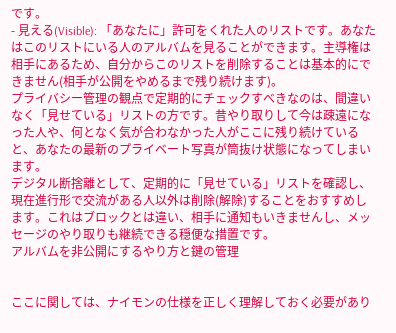です。
- 見える(Visible): 「あなたに」許可をくれた人のリストです。あなたはこのリストにいる人のアルバムを見ることができます。主導権は相手にあるため、自分からこのリストを削除することは基本的にできません(相手が公開をやめるまで残り続けます)。
プライバシー管理の観点で定期的にチェックすべきなのは、間違いなく「見せている」リストの方です。昔やり取りして今は疎遠になった人や、何となく気が合わなかった人がここに残り続けていると、あなたの最新のプライベート写真が筒抜け状態になってしまいます。
デジタル断捨離として、定期的に「見せている」リストを確認し、現在進行形で交流がある人以外は削除(解除)することをおすすめします。これはブロックとは違い、相手に通知もいきませんし、メッセージのやり取りも継続できる穏便な措置です。
アルバムを非公開にするやり方と鍵の管理


ここに関しては、ナイモンの仕様を正しく理解しておく必要があり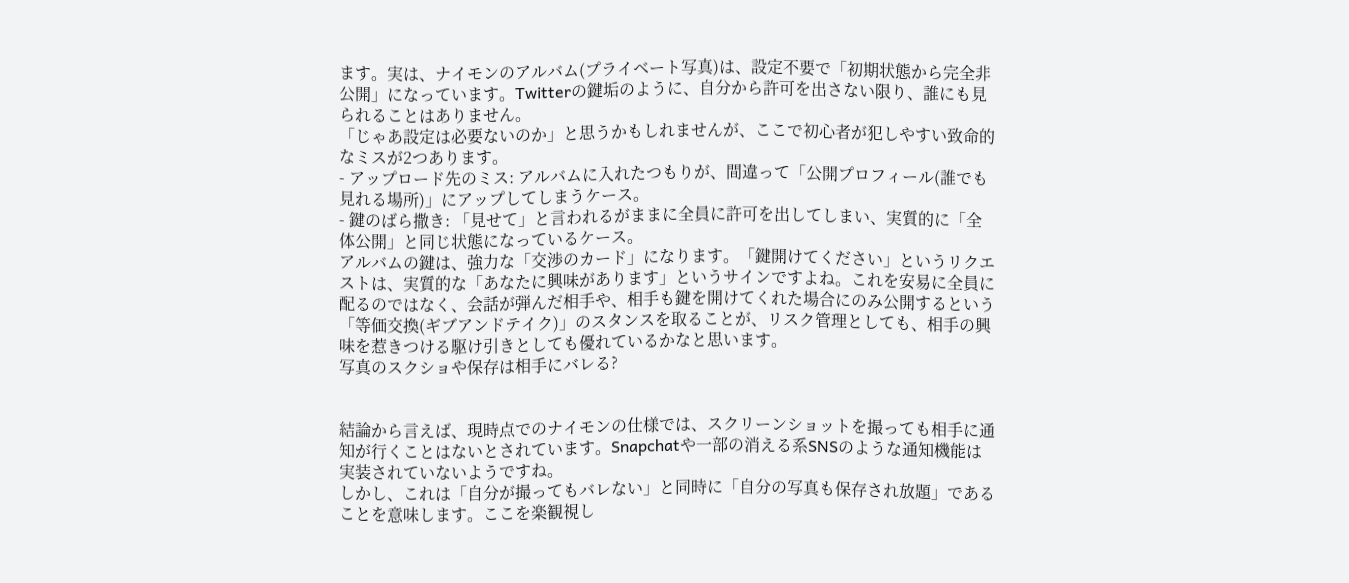ます。実は、ナイモンのアルバム(プライベート写真)は、設定不要で「初期状態から完全非公開」になっています。Twitterの鍵垢のように、自分から許可を出さない限り、誰にも見られることはありません。
「じゃあ設定は必要ないのか」と思うかもしれませんが、ここで初心者が犯しやすい致命的なミスが2つあります。
- アップロード先のミス: アルバムに入れたつもりが、間違って「公開プロフィール(誰でも見れる場所)」にアップしてしまうケース。
- 鍵のばら撒き: 「見せて」と言われるがままに全員に許可を出してしまい、実質的に「全体公開」と同じ状態になっているケース。
アルバムの鍵は、強力な「交渉のカード」になります。「鍵開けてください」というリクエストは、実質的な「あなたに興味があります」というサインですよね。これを安易に全員に配るのではなく、会話が弾んだ相手や、相手も鍵を開けてくれた場合にのみ公開するという「等価交換(ギブアンドテイク)」のスタンスを取ることが、リスク管理としても、相手の興味を惹きつける駆け引きとしても優れているかなと思います。
写真のスクショや保存は相手にバレる?


結論から言えば、現時点でのナイモンの仕様では、スクリーンショットを撮っても相手に通知が行くことはないとされています。Snapchatや一部の消える系SNSのような通知機能は実装されていないようですね。
しかし、これは「自分が撮ってもバレない」と同時に「自分の写真も保存され放題」であることを意味します。ここを楽観視し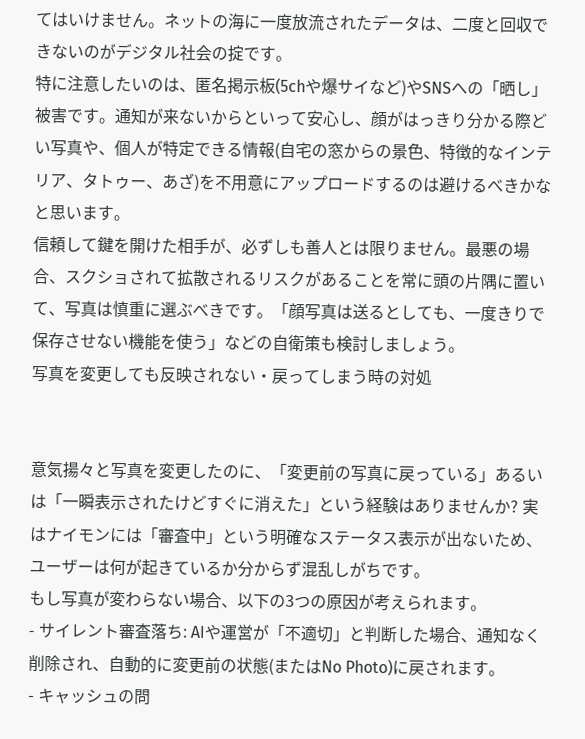てはいけません。ネットの海に一度放流されたデータは、二度と回収できないのがデジタル社会の掟です。
特に注意したいのは、匿名掲示板(5chや爆サイなど)やSNSへの「晒し」被害です。通知が来ないからといって安心し、顔がはっきり分かる際どい写真や、個人が特定できる情報(自宅の窓からの景色、特徴的なインテリア、タトゥー、あざ)を不用意にアップロードするのは避けるべきかなと思います。
信頼して鍵を開けた相手が、必ずしも善人とは限りません。最悪の場合、スクショされて拡散されるリスクがあることを常に頭の片隅に置いて、写真は慎重に選ぶべきです。「顔写真は送るとしても、一度きりで保存させない機能を使う」などの自衛策も検討しましょう。
写真を変更しても反映されない・戻ってしまう時の対処


意気揚々と写真を変更したのに、「変更前の写真に戻っている」あるいは「一瞬表示されたけどすぐに消えた」という経験はありませんか? 実はナイモンには「審査中」という明確なステータス表示が出ないため、ユーザーは何が起きているか分からず混乱しがちです。
もし写真が変わらない場合、以下の3つの原因が考えられます。
- サイレント審査落ち: AIや運営が「不適切」と判断した場合、通知なく削除され、自動的に変更前の状態(またはNo Photo)に戻されます。
- キャッシュの問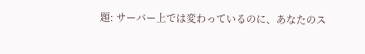題: サーバー上では変わっているのに、あなたのス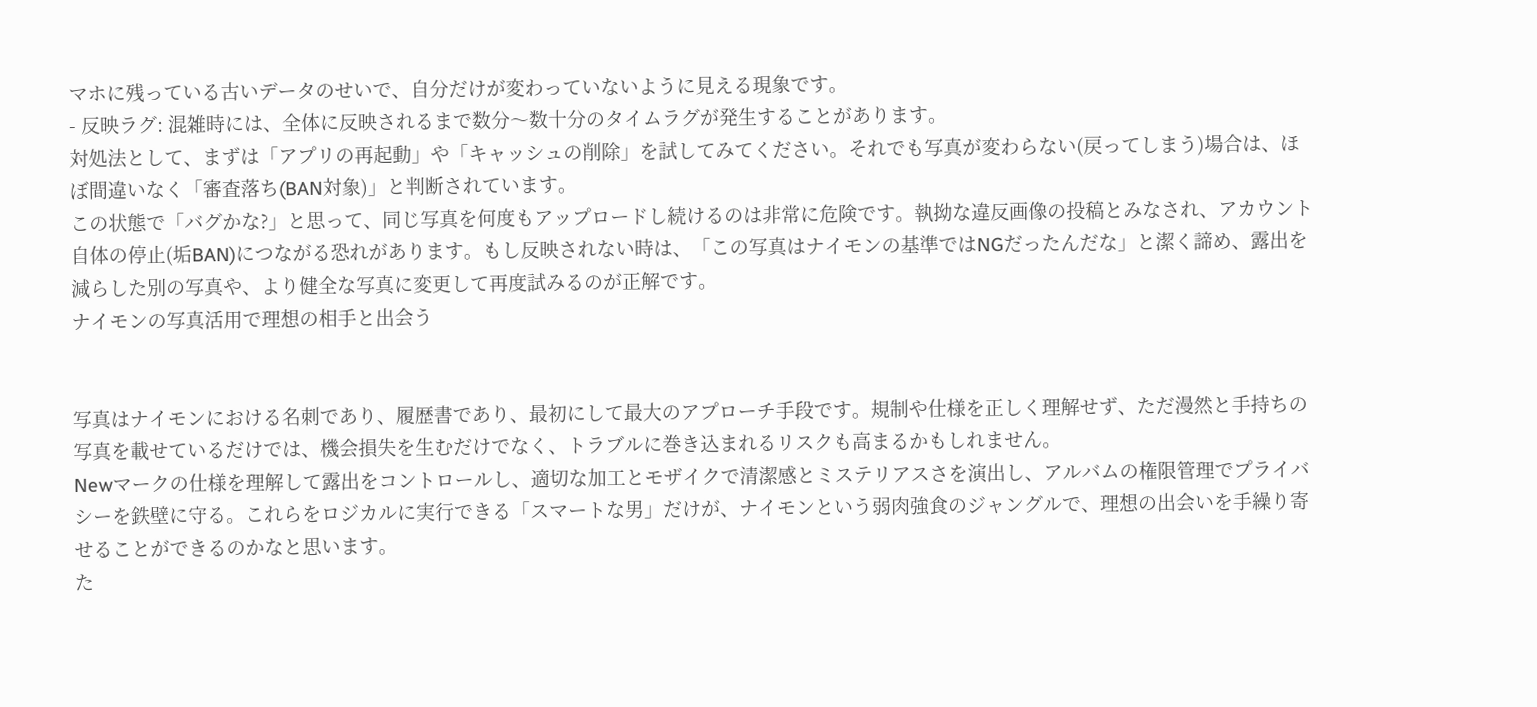マホに残っている古いデータのせいで、自分だけが変わっていないように見える現象です。
- 反映ラグ: 混雑時には、全体に反映されるまで数分〜数十分のタイムラグが発生することがあります。
対処法として、まずは「アプリの再起動」や「キャッシュの削除」を試してみてください。それでも写真が変わらない(戻ってしまう)場合は、ほぼ間違いなく「審査落ち(BAN対象)」と判断されています。
この状態で「バグかな?」と思って、同じ写真を何度もアップロードし続けるのは非常に危険です。執拗な違反画像の投稿とみなされ、アカウント自体の停止(垢BAN)につながる恐れがあります。もし反映されない時は、「この写真はナイモンの基準ではNGだったんだな」と潔く諦め、露出を減らした別の写真や、より健全な写真に変更して再度試みるのが正解です。
ナイモンの写真活用で理想の相手と出会う


写真はナイモンにおける名刺であり、履歴書であり、最初にして最大のアプローチ手段です。規制や仕様を正しく理解せず、ただ漫然と手持ちの写真を載せているだけでは、機会損失を生むだけでなく、トラブルに巻き込まれるリスクも高まるかもしれません。
Newマークの仕様を理解して露出をコントロールし、適切な加工とモザイクで清潔感とミステリアスさを演出し、アルバムの権限管理でプライバシーを鉄壁に守る。これらをロジカルに実行できる「スマートな男」だけが、ナイモンという弱肉強食のジャングルで、理想の出会いを手繰り寄せることができるのかなと思います。
た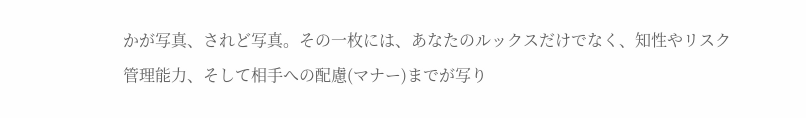かが写真、されど写真。その一枚には、あなたのルックスだけでなく、知性やリスク管理能力、そして相手への配慮(マナー)までが写り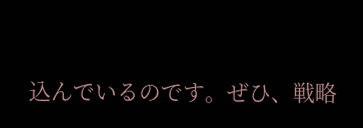込んでいるのです。ぜひ、戦略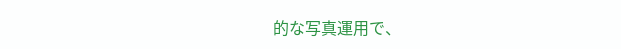的な写真運用で、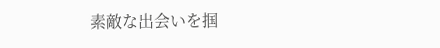素敵な出会いを掴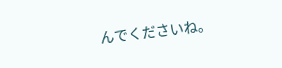んでくださいね。